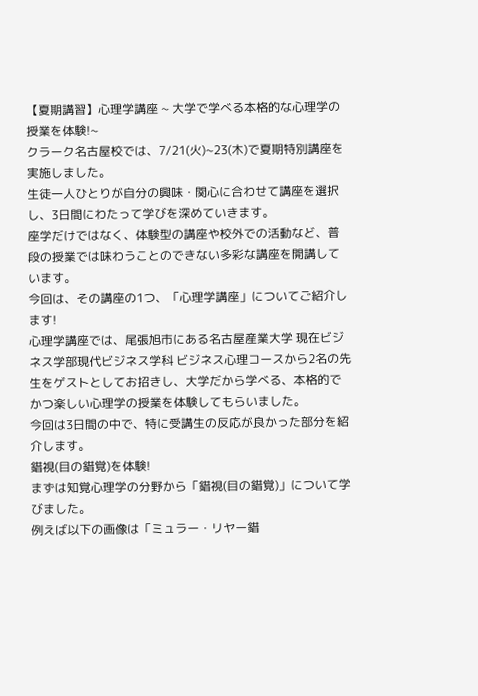【夏期講習】心理学講座 ~ 大学で学べる本格的な心理学の授業を体験!~
クラーク名古屋校では、7/21(火)~23(木)で夏期特別講座を実施しました。
生徒一人ひとりが自分の興味・関心に合わせて講座を選択し、3日間にわたって学びを深めていきます。
座学だけではなく、体験型の講座や校外での活動など、普段の授業では味わうことのできない多彩な講座を開講しています。
今回は、その講座の1つ、「心理学講座」についてご紹介します!
心理学講座では、尾張旭市にある名古屋産業大学 現在ビジネス学部現代ビジネス学科 ビジネス心理コースから2名の先生をゲストとしてお招きし、大学だから学べる、本格的でかつ楽しい心理学の授業を体験してもらいました。
今回は3日間の中で、特に受講生の反応が良かった部分を紹介します。
錯視(目の錯覚)を体験!
まずは知覚心理学の分野から「錯視(目の錯覚)」について学びました。
例えば以下の画像は「ミュラー・リヤー錯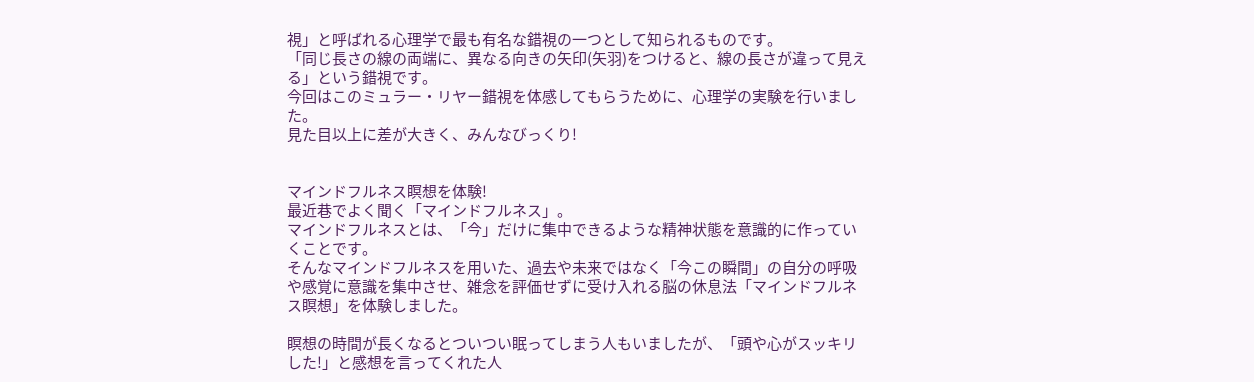視」と呼ばれる心理学で最も有名な錯視の一つとして知られるものです。
「同じ長さの線の両端に、異なる向きの矢印(矢羽)をつけると、線の長さが違って見える」という錯視です。
今回はこのミュラー・リヤー錯視を体感してもらうために、心理学の実験を行いました。
見た目以上に差が大きく、みんなびっくり!


マインドフルネス瞑想を体験!
最近巷でよく聞く「マインドフルネス」。
マインドフルネスとは、「今」だけに集中できるような精神状態を意識的に作っていくことです。
そんなマインドフルネスを用いた、過去や未来ではなく「今この瞬間」の自分の呼吸や感覚に意識を集中させ、雑念を評価せずに受け入れる脳の休息法「マインドフルネス瞑想」を体験しました。

瞑想の時間が長くなるとついつい眠ってしまう人もいましたが、「頭や心がスッキリした!」と感想を言ってくれた人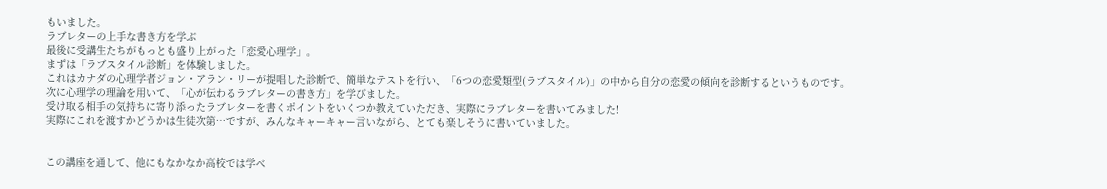もいました。
ラブレターの上手な書き方を学ぶ
最後に受講生たちがもっとも盛り上がった「恋愛心理学」。
まずは「ラブスタイル診断」を体験しました。
これはカナダの心理学者ジョン・アラン・リーが提唱した診断で、簡単なテストを行い、「6つの恋愛類型(ラブスタイル)」の中から自分の恋愛の傾向を診断するというものです。
次に心理学の理論を用いて、「心が伝わるラブレターの書き方」を学びました。
受け取る相手の気持ちに寄り添ったラブレターを書くポイントをいくつか教えていただき、実際にラブレターを書いてみました!
実際にこれを渡すかどうかは生徒次第…ですが、みんなキャーキャー言いながら、とても楽しそうに書いていました。


この講座を通して、他にもなかなか高校では学べ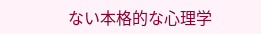ない本格的な心理学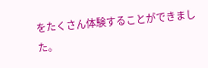をたくさん体験することができました。